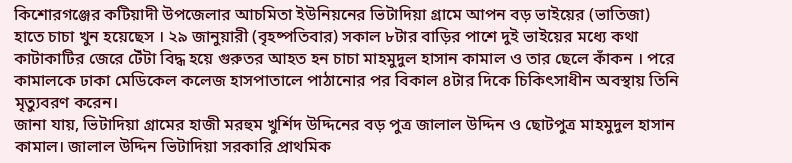কিশোরগঞ্জের কটিয়াদী উপজেলার আচমিতা ইউনিয়নের ভিটাদিয়া গ্রামে আপন বড় ভাইয়ের (ভাতিজা) হাতে চাচা খুন হয়েছেস । ২৯ জানুয়ারী (বৃহষ্পতিবার) সকাল ৮টার বাড়ির পাশে দুই ভাইয়ের মধ্যে কথা কাটাকাটির জেরে টেঁটা বিদ্ধ হয়ে গুরুতর আহত হন চাচা মাহমুদুল হাসান কামাল ও তার ছেলে কাঁকন । পরে কামালকে ঢাকা মেডিকেল কলেজ হাসপাতালে পাঠানোর পর বিকাল ৪টার দিকে চিকিৎসাধীন অবস্থায় তিনি মৃত্যুবরণ করেন।
জানা যায়, ভিটাদিয়া গ্রামের হাজী মরহুম খুর্শিদ উদ্দিনের বড় পুত্র জালাল উদ্দিন ও ছোটপুত্র মাহমুদুল হাসান কামাল। জালাল উদ্দিন ভিটাদিয়া সরকারি প্রাথমিক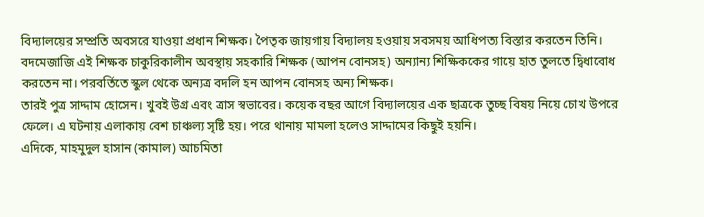বিদ্যালয়ের সম্প্রতি অবসরে যাওয়া প্রধান শিক্ষক। পৈতৃক জায়গায় বিদ্যালয় হওয়ায় সবসময় আধিপত্য বিস্তার করতেন তিনি। বদমেজাজি এই শিক্ষক চাকুরিকালীন অবস্থায় সহকারি শিক্ষক (আপন বোনসহ) অন্যান্য শিক্ষিককের গায়ে হাত তুলতে দ্বিধাবোধ করতেন না। পরবর্তিতে স্কুল থেকে অন্যত্র বদলি হন আপন বোনসহ অন্য শিক্ষক।
তারই পুত্র সাদ্দাম হোসেন। খুবই উগ্র এবং ত্রাস স্বভাবের। কয়েক বছর আগে বিদ্যালয়ের এক ছাত্রকে তুচ্ছ বিষয় নিয়ে চোখ উপরে ফেলে। এ ঘটনায় এলাকায় বেশ চাঞ্চল্য সৃষ্টি হয়। পরে থানায় মামলা হলেও সাদ্দামের কিছুই হয়নি।
এদিকে, মাহমুদুল হাসান (কামাল) আচমিতা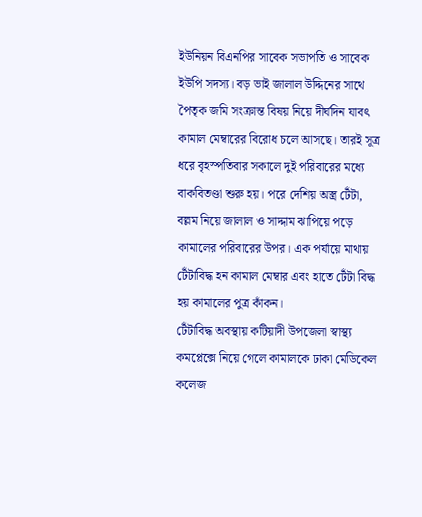ইউনিয়ন বিএনপির সাবেক সভাপতি ও সাবেক ইউপি সদস্য। বড় ভাই জালাল উদ্দিনের সাথে পৈতৃক জমি সংক্রান্ত বিষয় নিয়ে দীর্ঘদিন যাবৎ কামাল মেম্বারের বিরোধ চলে আসছে। তারই সূত্র ধরে বৃহস্পতিবার সকালে দুই পরিবারের মধ্যে বাকবিতণ্ডা শুরু হয়। পরে দেশিয় অস্ত্র টেঁটা, বল্লম নিয়ে জালাল ও সাদ্দাম ঝাপিয়ে পড়ে কামালের পরিবারের উপর। এক পর্যায়ে মাথায় টেঁটাবিদ্ধ হন কামাল মেম্বার এবং হাতে টেঁটা বিদ্ধ হয় কামালের পুত্র কাঁকন।
টেঁটাবিদ্ধ অবস্থায় কটিয়াদী উপজেলা স্বাস্থ্য কমপ্লেক্সে নিয়ে গেলে কামালকে ঢাকা মেডিকেল কলেজ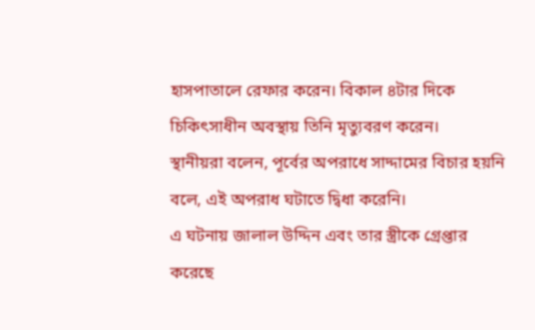হাসপাতালে রেফার করেন। বিকাল ৪টার দিকে চিকিৎসাধীন অবস্থায় তিনি মৃত্যুবরণ করেন।
স্থানীয়রা বলেন, পূর্বের অপরাধে সাদ্দামের বিচার হয়নি বলে, এই অপরাধ ঘটাতে দ্বিধা করেনি।
এ ঘটনায় জালাল উদ্দিন এবং তার স্ত্রীকে গ্রেপ্তার করেছে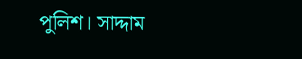পুলিশ। সাদ্দাম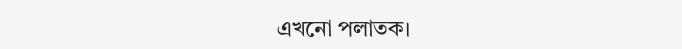এখনো পলাতক।